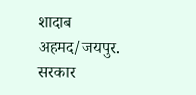शादाब अहमद/जयपुर. सरकार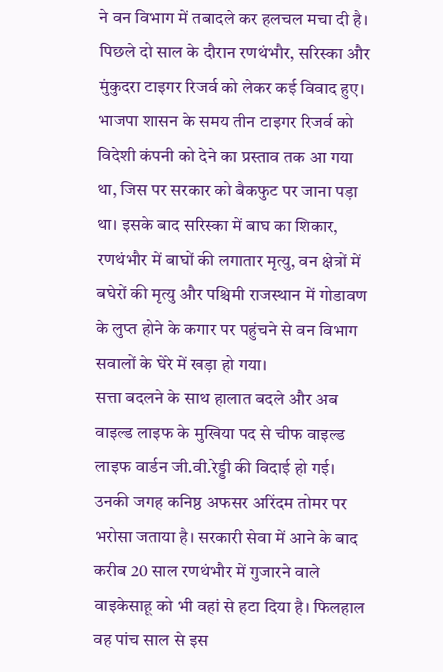ने वन विभाग में तबादले कर हलचल मचा दी है। पिछले दो साल के दौरान रणथंभौर, सरिस्का और मुंकुदरा टाइगर रिजर्व को लेकर कई विवाद हुए। भाजपा शासन के समय तीन टाइगर रिजर्व को विदेशी कंपनी को देने का प्रस्ताव तक आ गया था, जिस पर सरकार को बैकफुट पर जाना पड़ा था। इसके बाद सरिस्का में बाघ का शिकार, रणथंभौर में बाघों की लगातार मृत्यु, वन क्षेत्रों में बघेरों की मृत्यु और पश्चिमी राजस्थान में गोडावण के लुप्त होने के कगार पर पहुंचने से वन विभाग सवालों के घेरे में खड़ा हो गया।
सत्ता बदलने के साथ हालात बदले और अब वाइल्ड लाइफ के मुखिया पद से चीफ वाइल्ड लाइफ वार्डन जी.वी.रेड्डी की विदाई हो गई। उनकी जगह कनिष्ठ अफसर अरिंदम तोमर पर भरोसा जताया है। सरकारी सेवा में आने के बाद करीब 20 साल रणथंभौर में गुजारने वाले वाइकेसाहू को भी वहां से हटा दिया है। फिलहाल वह पांच साल से इस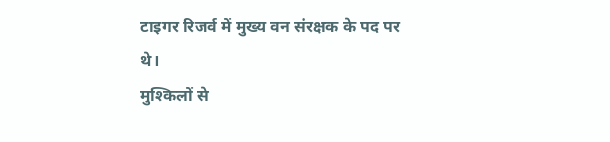टाइगर रिजर्व में मुख्य वन संरक्षक के पद पर थे।
मुश्किलों से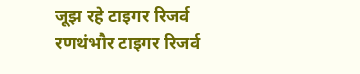जूझ रहे टाइगर रिजर्व
रणथंभौर टाइगर रिजर्व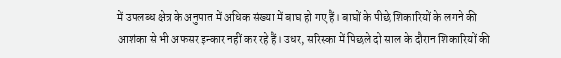में उपलब्ध क्षेत्र के अनुपात में अधिक संख्या में बाघ हो गए हैं। बाघों के पीछे शिकारियों के लगने की आशंका से भी अफसर इन्कार नहीं कर रहे हैं। उधर, सरिस्का में पिछले दो साल के दौरान शिकारियों की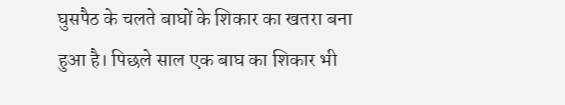घुसपैठ के चलते बाघों के शिकार का खतरा बना हुआ है। पिछले साल एक बाघ का शिकार भी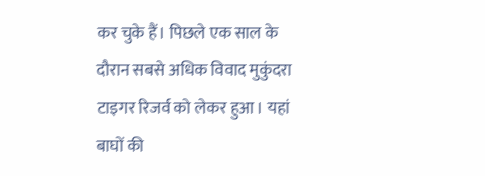कर चुके हैं। पिछले एक साल के दौरान सबसे अधिक विवाद मुकुंदरा टाइगर रिजर्व को लेकर हुआ। यहां बाघों की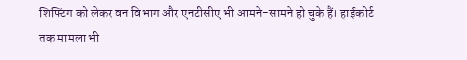शिफ्टिंग को लेकर वन विभाग और एनटीसीए भी आमने-सामने हो चुके हैं। हाईकोर्ट तक मामला भी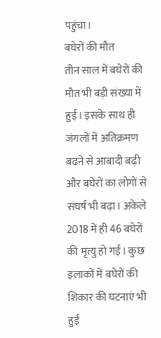पहुंचा।
बघेरों की मौत
तीन साल में बघेरों की मौत भी बड़ी संख्या में हुई। इसके साथ ही जंगलों में अतिक्रमण बढऩे से आबादी बढ़ी और बघेरों का लोगों से संघर्ष भी बढ़ा। अकेले 2018 में ही 46 बघेरों की मृत्यु हो गई। कुछ इलाकों में बघेरों की शिकार की घटनाएं भी हुई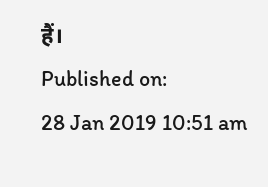हैं।
Published on:
28 Jan 2019 10:51 am